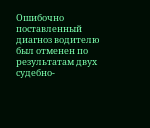Ошибочно поставленный диагноз водителю был отменен по результатам двух судебно-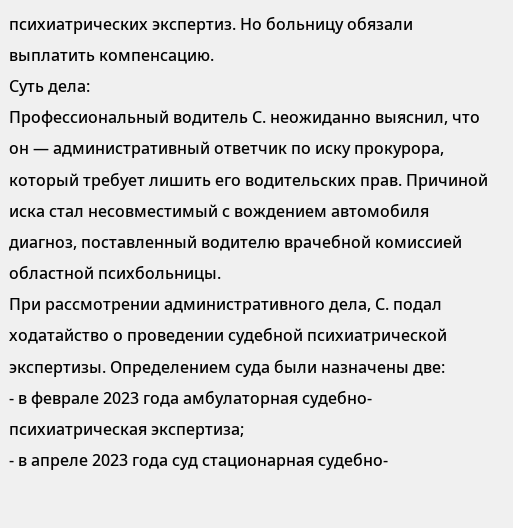психиатрических экспертиз. Но больницу обязали выплатить компенсацию.
Суть дела:
Профессиональный водитель С. неожиданно выяснил, что он — административный ответчик по иску прокурора, который требует лишить его водительских прав. Причиной иска стал несовместимый с вождением автомобиля диагноз, поставленный водителю врачебной комиссией областной психбольницы.
При рассмотрении административного дела, С. подал ходатайство о проведении судебной психиатрической экспертизы. Определением суда были назначены две:
- в феврале 2023 года амбулаторная судебно-психиатрическая экспертиза;
- в апреле 2023 года суд стационарная судебно-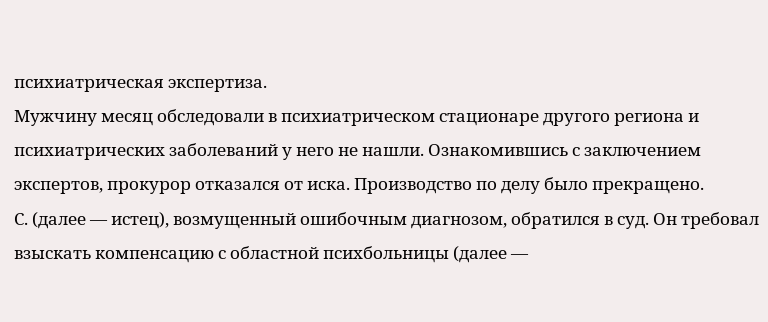психиатрическая экспертиза.
Мужчину месяц обследовали в психиатрическом стационаре другого региона и психиатрических заболеваний у него не нашли. Ознакомившись с заключением экспертов, прокурор отказался от иска. Производство по делу было прекращено.
С. (далее — истец), возмущенный ошибочным диагнозом, обратился в суд. Он требовал взыскать компенсацию с областной психбольницы (далее —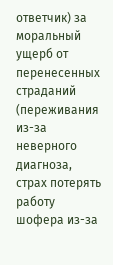ответчик) за моральный ущерб от перенесенных страданий (переживания из-за неверного диагноза, страх потерять работу шофера из-за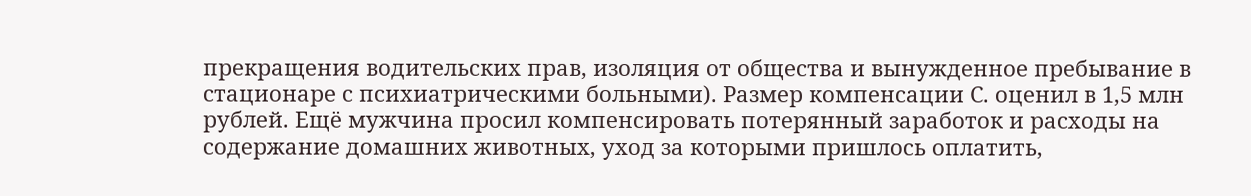прекращения водительских прав, изоляция от общества и вынужденное пребывание в стационаре с психиатрическими больными). Размер компенсации С. оценил в 1,5 млн рублей. Ещё мужчина просил компенсировать потерянный заработок и расходы на содержание домашних животных, уход за которыми пришлось оплатить,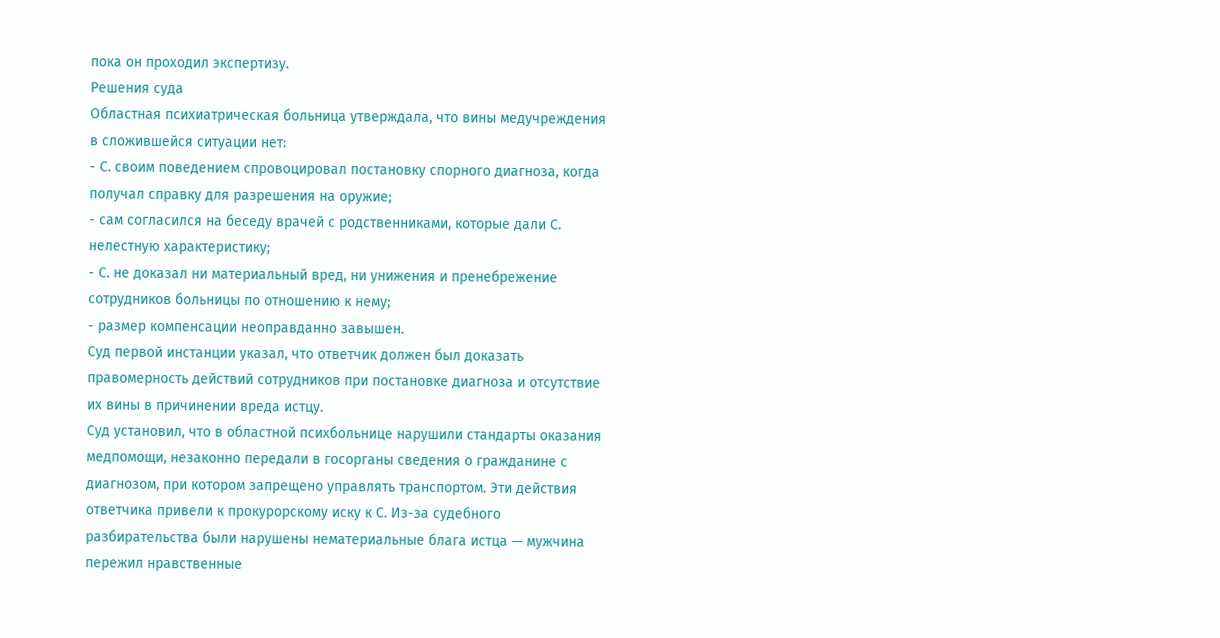пока он проходил экспертизу.
Решения суда
Областная психиатрическая больница утверждала, что вины медучреждения в сложившейся ситуации нет:
- С. своим поведением спровоцировал постановку спорного диагноза, когда получал справку для разрешения на оружие;
- сам согласился на беседу врачей с родственниками, которые дали С. нелестную характеристику;
- С. не доказал ни материальный вред, ни унижения и пренебрежение сотрудников больницы по отношению к нему;
- размер компенсации неоправданно завышен.
Суд первой инстанции указал, что ответчик должен был доказать правомерность действий сотрудников при постановке диагноза и отсутствие их вины в причинении вреда истцу.
Суд установил, что в областной психбольнице нарушили стандарты оказания медпомощи, незаконно передали в госорганы сведения о гражданине с диагнозом, при котором запрещено управлять транспортом. Эти действия ответчика привели к прокурорскому иску к С. Из-за судебного разбирательства были нарушены нематериальные блага истца — мужчина пережил нравственные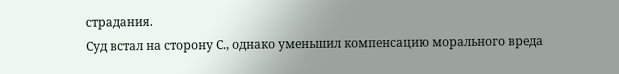страдания.
Суд встал на сторону С., однако уменьшил компенсацию морального вреда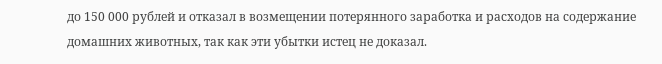до 150 000 рублей и отказал в возмещении потерянного заработка и расходов на содержание домашних животных, так как эти убытки истец не доказал.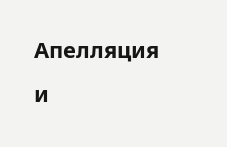Апелляция и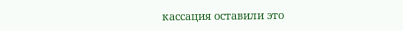кассация оставили это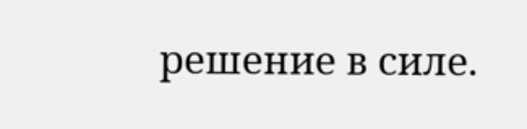решение в силе.